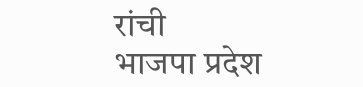रांची
भाजपा प्रदेश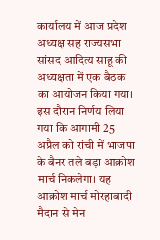कार्यालय में आज प्रदेश अध्यक्ष सह राज्यसभा सांसद आदित्य साहू की अध्यक्षता में एक बैठक का आयोजन किया गया। इस दौरान निर्णय लिया गया कि आगामी 25 अप्रैल को रांची में भाजपा के बैनर तले बड़ा आक्रोश मार्च निकलेगा। यह आक्रोश मार्च मोरहाबादी मैदान से मेन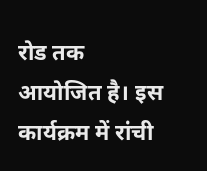रोड तक आयोजित है। इस कार्यक्रम में रांची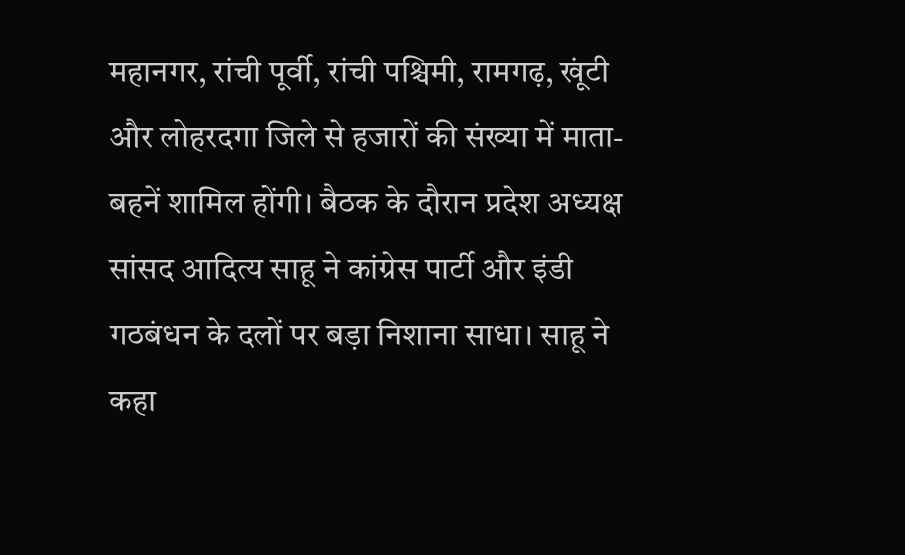महानगर, रांची पूर्वी, रांची पश्चिमी, रामगढ़, खूंटी और लोहरदगा जिले से हजारों की संख्या में माता-बहनें शामिल होंगी। बैठक के दौरान प्रदेश अध्यक्ष सांसद आदित्य साहू ने कांग्रेस पार्टी और इंडी गठबंधन के दलों पर बड़ा निशाना साधा। साहू ने कहा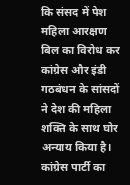कि संसद में पेश महिला आरक्षण बिल का विरोध कर कांग्रेस और इंडी गठबंधन के सांसदों ने देश की महिला शक्ति के साथ घोर अन्याय किया है। कांग्रेस पार्टी का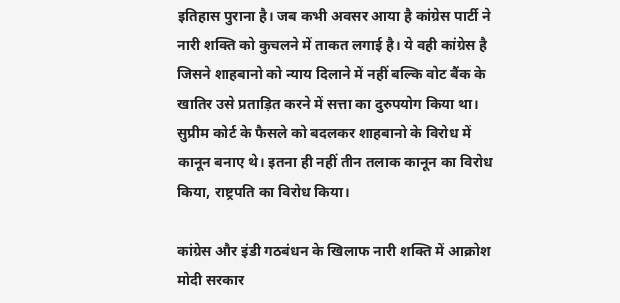इतिहास पुराना है। जब कभी अवसर आया है कांग्रेस पार्टी ने नारी शक्ति को कुचलने में ताकत लगाई है। ये वही कांग्रेस है जिसने शाहबानो को न्याय दिलाने में नहीं बल्कि वोट बैंक के खातिर उसे प्रताड़ित करने में सत्ता का दुरुपयोग किया था। सुप्रीम कोर्ट के फैसले को बदलकर शाहबानो के विरोध में कानून बनाए थे। इतना ही नहीं तीन तलाक कानून का विरोध किया, राष्ट्रपति का विरोध किया।

कांग्रेस और इंडी गठबंधन के खिलाफ नारी शक्ति में आक्रोश
मोदी सरकार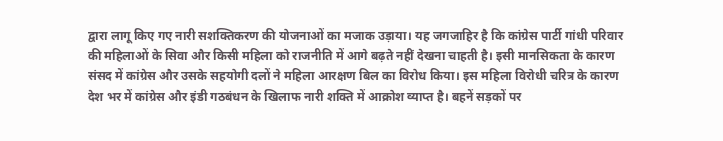द्वारा लागू किए गए नारी सशक्तिकरण की योजनाओं का मजाक उड़ाया। यह जगजाहिर है कि कांग्रेस पार्टी गांधी परिवार की महिलाओं के सिवा और किसी महिला को राजनीति में आगे बढ़ते नहीं देखना चाहती है। इसी मानसिकता के कारण संसद में कांग्रेस और उसके सहयोगी दलों ने महिला आरक्षण बिल का विरोध किया। इस महिला विरोधी चरित्र के कारण देश भर में कांग्रेस और इंडी गठबंधन के खिलाफ नारी शक्ति में आक्रोश व्याप्त है। बहनें सड़कों पर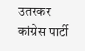उतरकर कांग्रेस पार्टी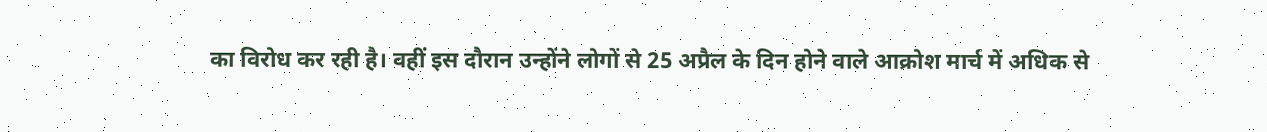का विरोध कर रही है। वहीं इस दौरान उन्होंने लोगों से 25 अप्रैल के दिन होने वाले आक्रोश मार्च में अधिक से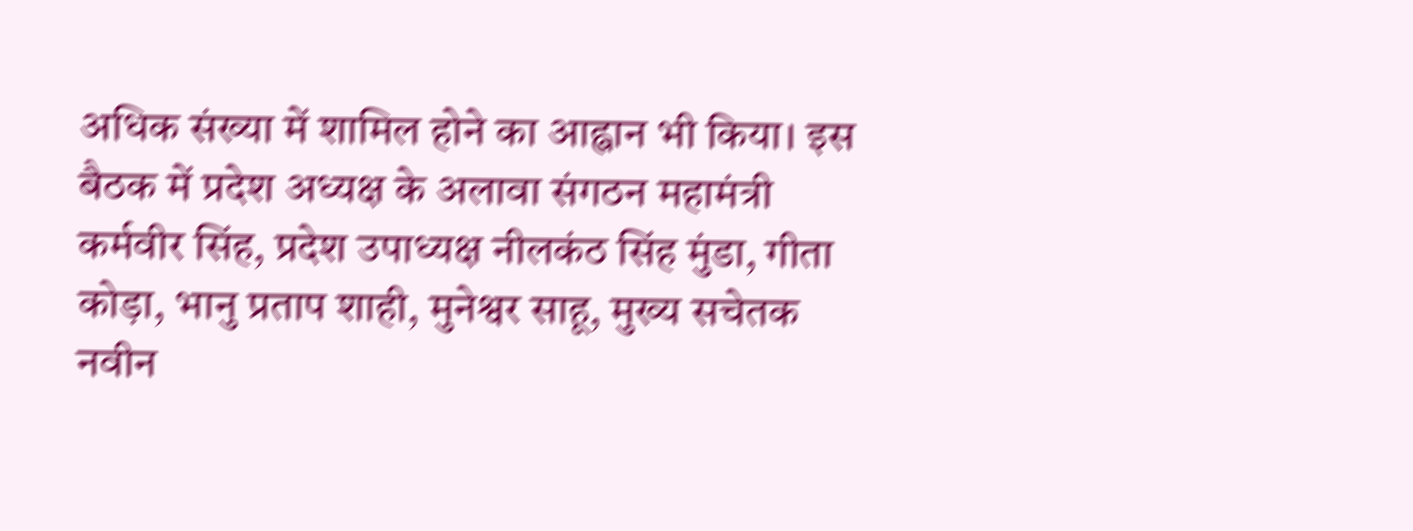अधिक संख्या में शामिल होने का आह्वान भी किया। इस बैठक में प्रदेश अध्यक्ष के अलावा संगठन महामंत्री कर्मवीर सिंह, प्रदेश उपाध्यक्ष नीलकंठ सिंह मुंडा, गीता कोड़ा, भानु प्रताप शाही, मुनेश्वर साहू, मुख्य सचेतक नवीन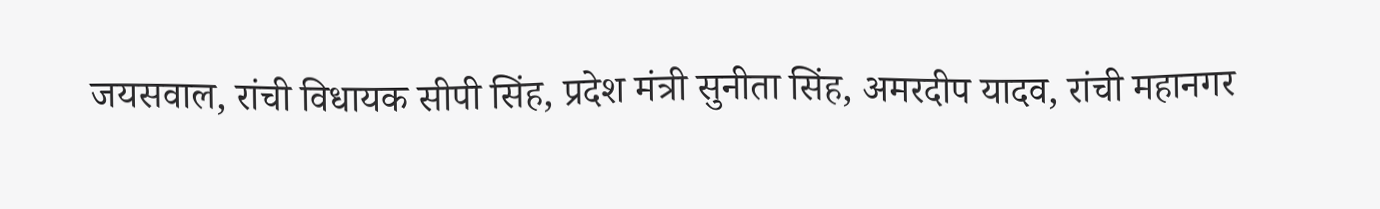जयसवाल, रांची विधायक सीपी सिंह, प्रदेश मंत्री सुनीता सिंह, अमरदीप यादव, रांची महानगर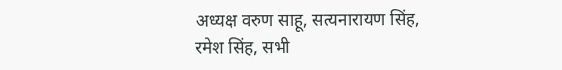अध्यक्ष वरुण साहू, सत्यनारायण सिंह, रमेश सिंह, सभी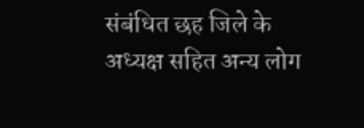संबंधित छह जिले के अध्यक्ष सहित अन्य लोग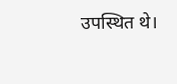उपस्थित थे।